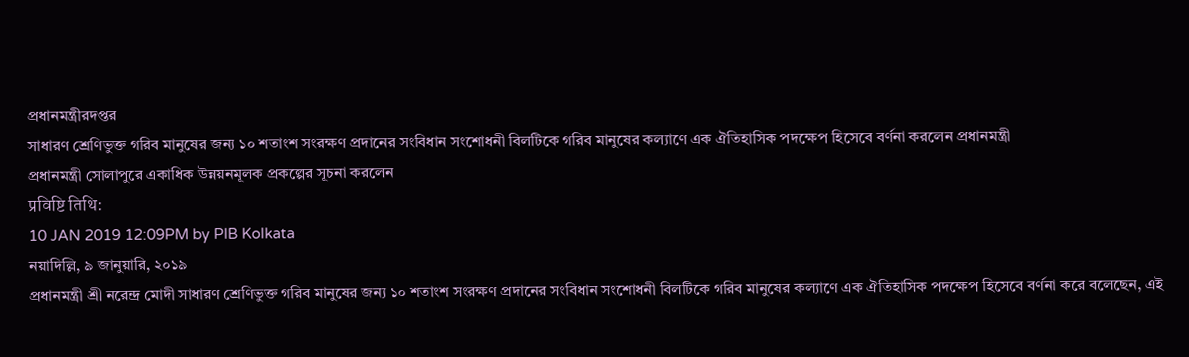প্রধানমন্ত্রীরদপ্তর
সাধারণ শ্রেণিভুক্ত গরিব মানুষের জন্য ১০ শতাংশ সংরক্ষণ প্রদানের সংবিধান সংশোধনী বিলটিকে গরিব মানুষের কল্যাণে এক ঐতিহাসিক পদক্ষেপ হিসেবে বর্ণনা করলেন প্রধানমন্ত্রী
প্রধানমন্ত্রী সোলাপুরে একাধিক উন্নয়নমূলক প্রকল্পের সূচনা করলেন
प्रविष्टि तिथि:
10 JAN 2019 12:09PM by PIB Kolkata
নয়াদিল্লি, ৯ জানুয়ারি, ২০১৯
প্রধানমন্ত্রী শ্রী নরেন্দ্র মোদী সাধারণ শ্রেণিভুক্ত গরিব মানুষের জন্য ১০ শতাংশ সংরক্ষণ প্রদানের সংবিধান সংশোধনী বিলটিকে গরিব মানুষের কল্যাণে এক ঐতিহাসিক পদক্ষেপ হিসেবে বর্ণনা করে বলেছেন, এই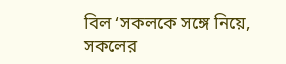বিল ‘সকলকে সঙ্গে নিয়ে, সকলের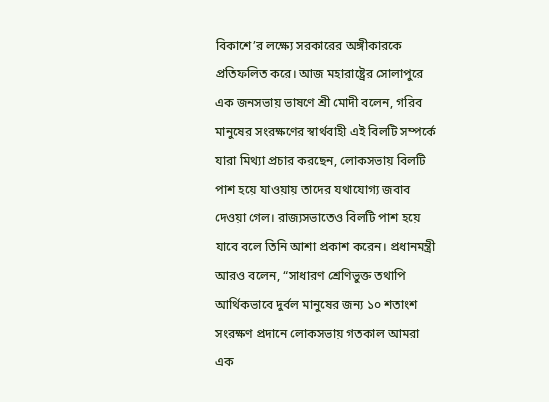বিকাশে’র লক্ষ্যে সরকারের অঙ্গীকারকে প্রতিফলিত করে। আজ মহারাষ্ট্রের সোলাপুরে এক জনসভায় ভাষণে শ্রী মোদী বলেন, গরিব মানুষের সংরক্ষণের স্বার্থবাহী এই বিলটি সম্পর্কে যারা মিথ্যা প্রচার করছেন, লোকসভায় বিলটি পাশ হয়ে যাওয়ায় তাদের যথাযোগ্য জবাব দেওয়া গেল। রাজ্যসভাতেও বিলটি পাশ হয়ে যাবে বলে তিনি আশা প্রকাশ করেন। প্রধানমন্ত্রী আরও বলেন, “সাধারণ শ্রেণিভুক্ত তথাপি আর্থিকভাবে দুর্বল মানুষের জন্য ১০ শতাংশ সংরক্ষণ প্রদানে লোকসভায় গতকাল আমরা এক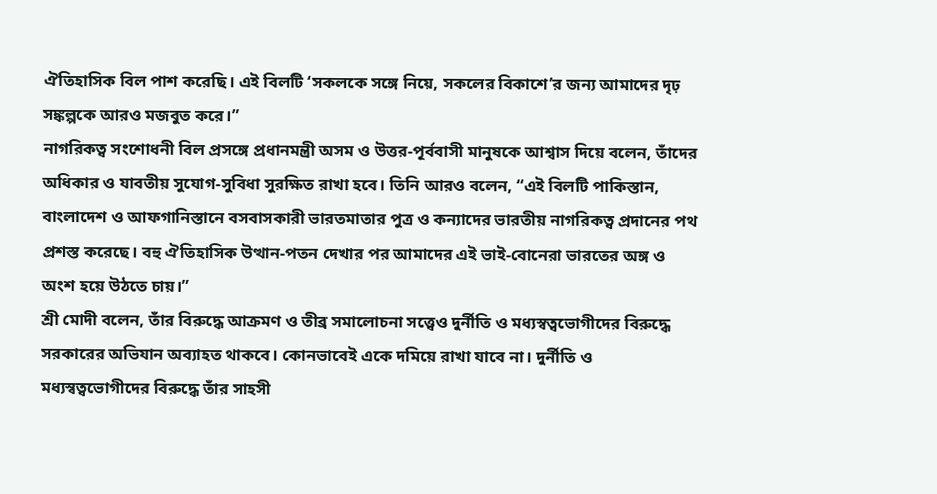ঐতিহাসিক বিল পাশ করেছি। এই বিলটি ‘সকলকে সঙ্গে নিয়ে, সকলের বিকাশে’র জন্য আমাদের দৃঢ় সঙ্কল্পকে আরও মজবুত করে।”
নাগরিকত্ব সংশোধনী বিল প্রসঙ্গে প্রধানমন্ত্রী অসম ও উত্তর-পূর্ববাসী মানুষকে আশ্বাস দিয়ে বলেন, তাঁদের অধিকার ও যাবতীয় সুযোগ-সুবিধা সুরক্ষিত রাখা হবে। তিনি আরও বলেন, “এই বিলটি পাকিস্তান, বাংলাদেশ ও আফগানিস্তানে বসবাসকারী ভারতমাতার পুত্র ও কন্যাদের ভারতীয় নাগরিকত্ব প্রদানের পথ প্রশস্ত করেছে। বহু ঐতিহাসিক উত্থান-পতন দেখার পর আমাদের এই ভাই-বোনেরা ভারতের অঙ্গ ও অংশ হয়ে উঠতে চায়।”
শ্রী মোদী বলেন, তাঁর বিরুদ্ধে আক্রমণ ও তীব্র সমালোচনা সত্ত্বেও দুর্নীতি ও মধ্যস্বত্বভোগীদের বিরুদ্ধে সরকারের অভিযান অব্যাহত থাকবে। কোনভাবেই একে দমিয়ে রাখা যাবে না। দুর্নীতি ও মধ্যস্বত্বভোগীদের বিরুদ্ধে তাঁর সাহসী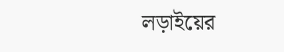লড়াইয়ের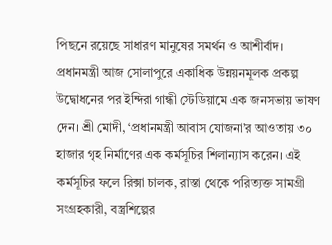পিছনে রয়েছে সাধারণ মানুষের সমর্থন ও আশীর্বাদ।
প্রধানমন্ত্রী আজ সোলাপুরে একাধিক উন্নয়নমূলক প্রকল্প উদ্বোধনের পর ইন্দিরা গান্ধী স্টেডিয়ামে এক জনসভায় ভাষণ দেন। শ্রী মোদী, ‘প্রধানমন্ত্রী আবাস যোজনা’র আওতায় ৩০ হাজার গৃহ নির্মাণের এক কর্মসূচির শিলান্যাস করেন। এই কর্মসূচির ফলে রিক্সা চালক, রাস্তা থেকে পরিত্যক্ত সামগ্রী সংগ্রহকারী, বস্ত্রশিল্পের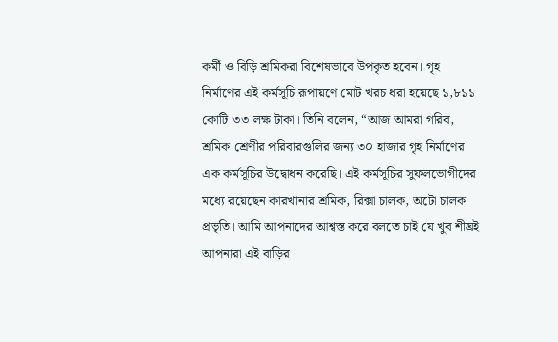কর্মী ও বিড়ি শ্রমিকরা বিশেষভাবে উপকৃত হবেন। গৃহ নির্মাণের এই কর্মসূচি রূপায়ণে মোট খরচ ধরা হয়েছে ১,৮১১ কোটি ৩৩ লক্ষ টাকা। তিনি বলেন, “আজ আমরা গরিব, শ্রমিক শ্রেণীর পরিবারগুলির জন্য ৩০ হাজার গৃহ নির্মাণের এক কর্মসূচির উদ্বোধন করেছি। এই কর্মসূচির সুফলভোগীদের মধ্যে রয়েছেন কারখানার শ্রমিক, রিক্সা চালক, অটো চালক প্রভৃতি। আমি আপনাদের আশ্বস্ত করে বলতে চাই যে খুব শীঘ্রই আপনারা এই বাড়ির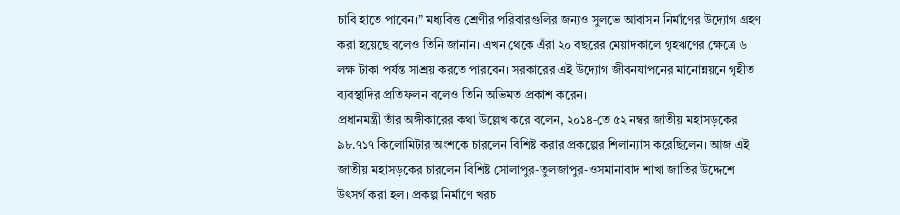চাবি হাতে পাবেন।” মধ্যবিত্ত শ্রেণীর পরিবারগুলির জন্যও সুলভে আবাসন নির্মাণের উদ্যোগ গ্রহণ করা হয়েছে বলেও তিনি জানান। এখন থেকে এঁরা ২০ বছরের মেয়াদকালে গৃহঋণের ক্ষেত্রে ৬ লক্ষ টাকা পর্যন্ত সাশ্রয় করতে পারবেন। সরকারের এই উদ্যোগ জীবনযাপনের মানোন্নয়নে গৃহীত ব্যবস্থাদির প্রতিফলন বলেও তিনি অভিমত প্রকাশ করেন।
প্রধানমন্ত্রী তাঁর অঙ্গীকারের কথা উল্লেখ করে বলেন, ২০১৪-তে ৫২ নম্বর জাতীয় মহাসড়কের ৯৮.৭১৭ কিলোমিটার অংশকে চারলেন বিশিষ্ট করার প্রকল্পের শিলান্যাস করেছিলেন। আজ এই জাতীয় মহাসড়কের চারলেন বিশিষ্ট সোলাপুর-তুলজাপুর-ওসমানাবাদ শাখা জাতির উদ্দেশে উৎসর্গ করা হল। প্রকল্প নির্মাণে খরচ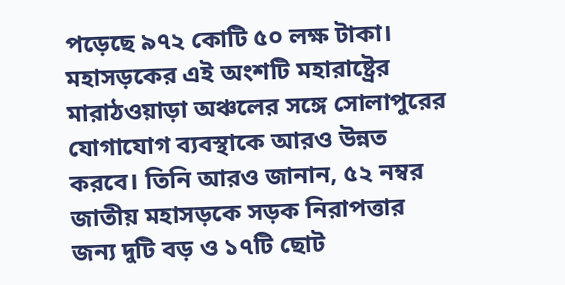পড়েছে ৯৭২ কোটি ৫০ লক্ষ টাকা। মহাসড়কের এই অংশটি মহারাষ্ট্রের মারাঠওয়াড়া অঞ্চলের সঙ্গে সোলাপুরের যোগাযোগ ব্যবস্থাকে আরও উন্নত করবে। তিনি আরও জানান, ৫২ নম্বর জাতীয় মহাসড়কে সড়ক নিরাপত্তার জন্য দুটি বড় ও ১৭টি ছোট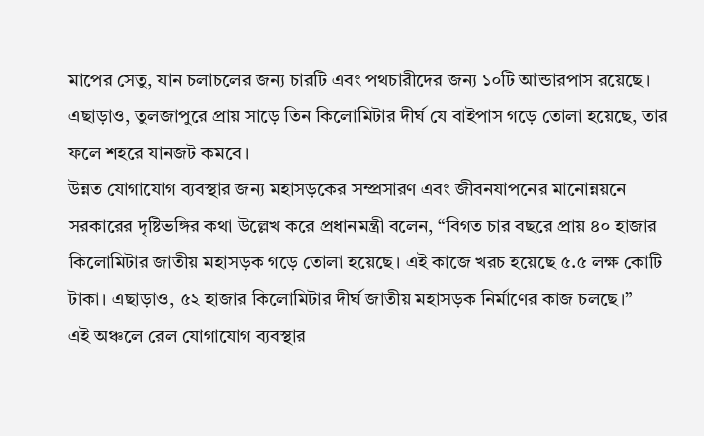মাপের সেতু, যান চলাচলের জন্য চারটি এবং পথচারীদের জন্য ১০টি আন্ডারপাস রয়েছে। এছাড়াও, তুলজাপুরে প্রায় সাড়ে তিন কিলোমিটার দীর্ঘ যে বাইপাস গড়ে তোলা হয়েছে, তার ফলে শহরে যানজট কমবে।
উন্নত যোগাযোগ ব্যবস্থার জন্য মহাসড়কের সম্প্রসারণ এবং জীবনযাপনের মানোন্নয়নে সরকারের দৃষ্টিভঙ্গির কথা উল্লেখ করে প্রধানমন্ত্রী বলেন, “বিগত চার বছরে প্রায় ৪০ হাজার কিলোমিটার জাতীয় মহাসড়ক গড়ে তোলা হয়েছে। এই কাজে খরচ হয়েছে ৫.৫ লক্ষ কোটি টাকা। এছাড়াও, ৫২ হাজার কিলোমিটার দীর্ঘ জাতীয় মহাসড়ক নির্মাণের কাজ চলছে।”
এই অঞ্চলে রেল যোগাযোগ ব্যবস্থার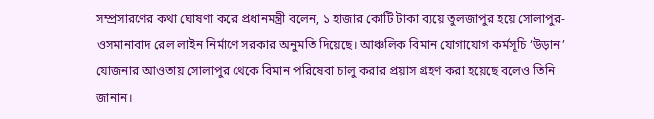সম্প্রসারণের কথা ঘোষণা করে প্রধানমন্ত্রী বলেন, ১ হাজার কোটি টাকা ব্যয়ে তুলজাপুর হয়ে সোলাপুর-ওসমানাবাদ রেল লাইন নির্মাণে সরকার অনুমতি দিয়েছে। আঞ্চলিক বিমান যোগাযোগ কর্মসূচি ‘উড়ান’ যোজনার আওতায় সোলাপুর থেকে বিমান পরিষেবা চালু করার প্রয়াস গ্রহণ করা হয়েছে বলেও তিনি জানান।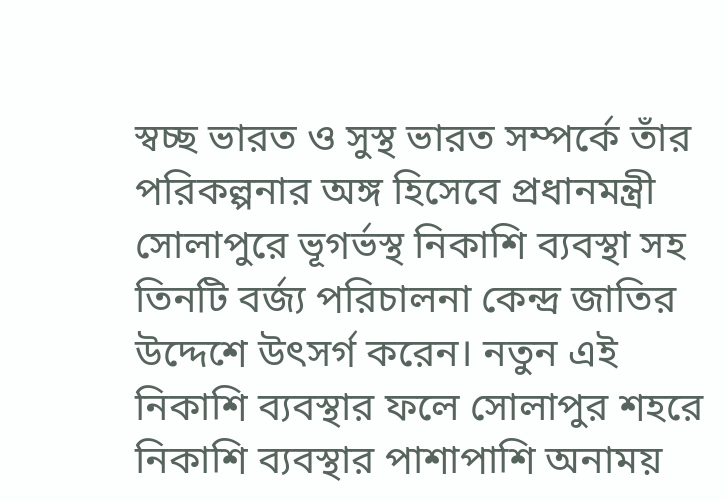স্বচ্ছ ভারত ও সুস্থ ভারত সম্পর্কে তাঁর পরিকল্পনার অঙ্গ হিসেবে প্রধানমন্ত্রী সোলাপুরে ভূগর্ভস্থ নিকাশি ব্যবস্থা সহ তিনটি বর্জ্য পরিচালনা কেন্দ্র জাতির উদ্দেশে উৎসর্গ করেন। নতুন এই নিকাশি ব্যবস্থার ফলে সোলাপুর শহরে নিকাশি ব্যবস্থার পাশাপাশি অনাময়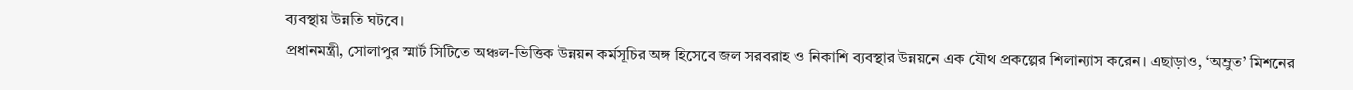ব্যবস্থায় উন্নতি ঘটবে।
প্রধানমন্ত্রী, সোলাপুর স্মার্ট সিটিতে অঞ্চল-ভিত্তিক উন্নয়ন কর্মসূচির অঙ্গ হিসেবে জল সরবরাহ ও নিকাশি ব্যবস্থার উন্নয়নে এক যৌথ প্রকল্পের শিলান্যাস করেন। এছাড়াও, ‘অম্রুত’ মিশনের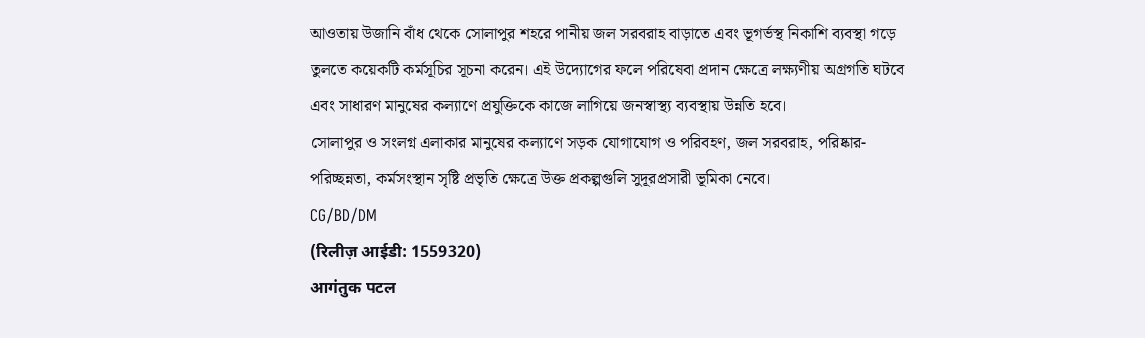আওতায় উজানি বাঁধ থেকে সোলাপুর শহরে পানীয় জল সরবরাহ বাড়াতে এবং ভূগর্ভস্থ নিকাশি ব্যবস্থা গড়ে তুলতে কয়েকটি কর্মসূচির সূচনা করেন। এই উদ্যোগের ফলে পরিষেবা প্রদান ক্ষেত্রে লক্ষ্যণীয় অগ্রগতি ঘটবে এবং সাধারণ মানুষের কল্যাণে প্রযুক্তিকে কাজে লাগিয়ে জনস্বাস্থ্য ব্যবস্থায় উন্নতি হবে।
সোলাপুর ও সংলগ্ন এলাকার মানুষের কল্যাণে সড়ক যোগাযোগ ও পরিবহণ, জল সরবরাহ, পরিষ্কার-পরিচ্ছন্নতা, কর্মসংস্থান সৃষ্টি প্রভৃতি ক্ষেত্রে উক্ত প্রকল্পগুলি সুদূরপ্রসারী ভূমিকা নেবে।
CG/BD/DM
(रिलीज़ आईडी: 1559320)
आगंतुक पटल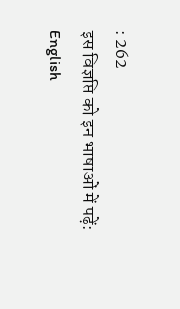: 262
इस विज्ञप्ति को इन भाषाओं में पढ़ें:
English